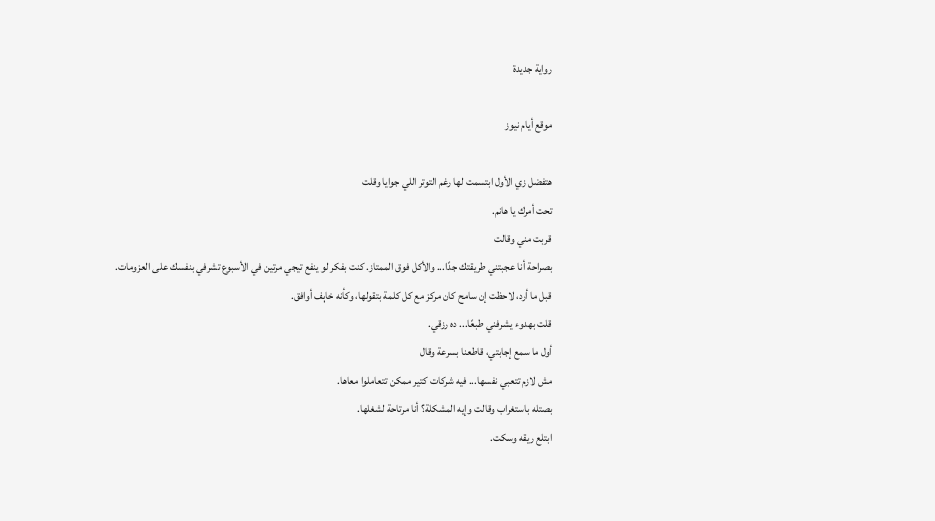رواية جديدة

موقع أيام نيوز

هتفضل زي الأول ابتسمت لها رغم التوتر اللي جوايا وقلت
تحت أمرك يا هانم.
قربت مني وقالت
بصراحة أنا عجبتني طريقتك جدًا... والأكل فوق الممتاز. كنت بفكر لو ينفع تيجي مرتين في الأسبوع تشرفي بنفسك على العزومات.
قبل ما أرد، لاحظت إن سامح كان مركز مع كل كلمة بتقولها، وكأنه خاېف أوافق.
قلت بهدوء يشرفني طبعًا... ده رزقي.
أول ما سمع إجابتي، قاطعنا بسرعة وقال
مش لازم تتعبي نفسها... فيه شركات كتير ممكن تتعاملوا معاها.
بصتله باستغراب وقالت وإيه المشكلة؟ أنا مرتاحة لشغلها.
ابتلع ريقه وسكت.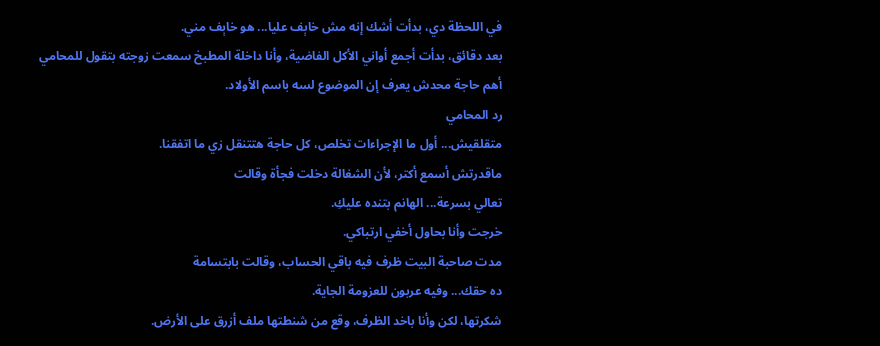في اللحظة دي، بدأت أشك إنه مش خاېف عليا... هو خاېف مني.
بعد دقائق، بدأت أجمع أواني الأكل الفاضية، وأنا داخلة المطبخ سمعت زوجته بتقول للمحامي
أهم حاجة محدش يعرف إن الموضوع لسه باسم الأولاد.
رد المحامي
متقلقيش... أول ما الإجراءات تخلص، كل حاجة هتتنقل زي ما اتفقنا.
ماقدرتش أسمع أكتر، لأن الشغالة دخلت فجأة وقالت
تعالي بسرعة... الهانم بتنده عليكِ.
خرجت وأنا بحاول أخفي ارتباكي.
مدت صاحبة البيت ظرف فيه باقي الحساب، وقالت بابتسامة
ده حقك... وفيه عربون للعزومة الجاية.
شكرتها، لكن وأنا باخد الظرف، وقع من شنطتها ملف أزرق على الأرض.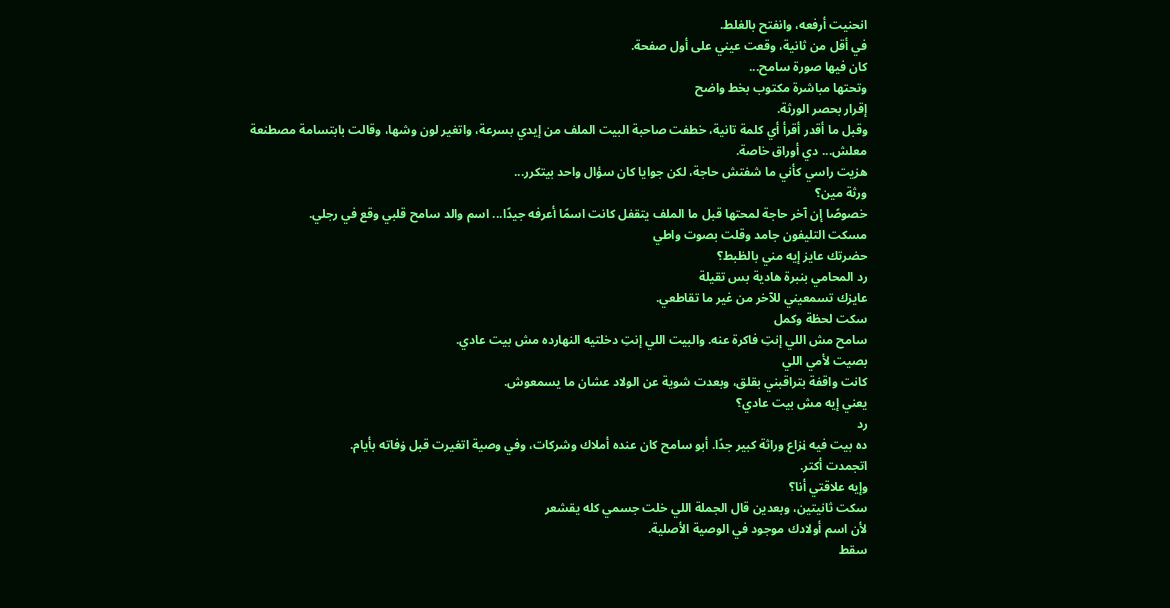انحنيت أرفعه، وانفتح بالغلط.
في أقل من ثانية، وقعت عيني على أول صفحة.
كان فيها صورة سامح...
وتحتها مباشرة مكتوب بخط واضح
إقرار بحصر الورثة.
وقبل ما أقدر أقرأ أي كلمة تانية، خطفت صاحبة البيت الملف من إيدي بسرعة، واتغير لون وشها، وقالت بابتسامة مصطنعة
معلش... دي أوراق خاصة.
هزيت راسي كأني ما شفتش حاجة، لكن جوايا كان سؤال واحد بيتكرر...
ورثة مين؟
خصوصًا إن آخر حاجة لمحتها قبل ما الملف يتقفل كانت اسمًا أعرفه جيدًا... اسم والد سامح قلبي وقع في رجلي.
مسكت التليفون جامد وقلت بصوت واطي
حضرتك عايز إيه مني بالظبط؟
رد المحامي بنبرة هادية بس تقيلة
عايزك تسمعيني للآخر من غير ما تقاطعي.
سكت لحظة وكمل
سامح مش اللي إنتِ فاكرة عنه. والبيت اللي إنتِ دخلتيه النهارده مش بيت عادي.
بصيت لأمي اللي
كانت واقفة بتراقبني بقلق، وبعدت شوية عن الولاد عشان ما يسمعوش.
يعني إيه مش بيت عادي؟
رد
ده بيت فيه ڼزاع وراثة كبير جدًا. أبو سامح كان عنده أملاك وشركات، وفي وصية اتغيرت قبل ۏفاته بأيام.
اتجمدت أكتر.
وإيه علاقتي أنا؟
سكت ثانيتين، وبعدين قال الجملة اللي خلت جسمي كله يقشعر
لأن اسم أولادك موجود في الوصية الأصلية.
سقط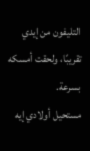التليفون من إيدي تقريبًا، ولحقت أمسكه بسرعة.
مستحيل أولادي إيه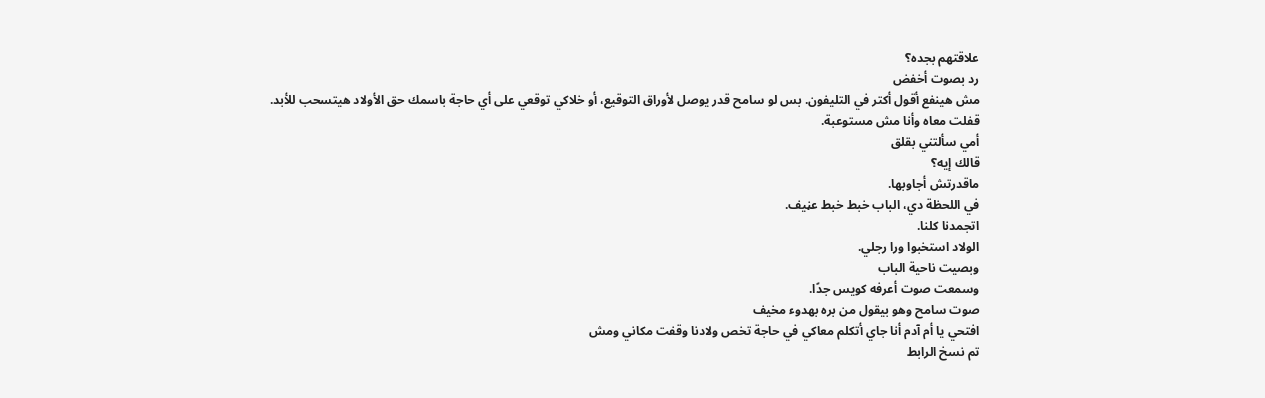علاقتهم بجده؟
رد بصوت أخفض
مش هينفع أقول أكتر في التليفون. بس لو سامح قدر يوصل لأوراق التوقيع، أو خلاكي توقعي على أي حاجة باسمك حق الأولاد هيتسحب للأبد.
قفلت معاه وأنا مش مستوعبة.
أمي سألتني بقلق
قالك إيه؟
ماقدرتش أجاوبها.
في اللحظة دي، الباب خبط خبط عڼيف.
اتجمدنا كلنا.
الولاد استخبوا ورا رجلي.
وبصيت ناحية الباب
وسمعت صوت أعرفه كويس جدًا.
صوت سامح وهو بيقول من بره بهدوء مخيف
افتحي يا أم آدم أنا جاي أتكلم معاكي في حاجة تخص ولادنا وقفت مكاني ومش
تم نسخ الرابط